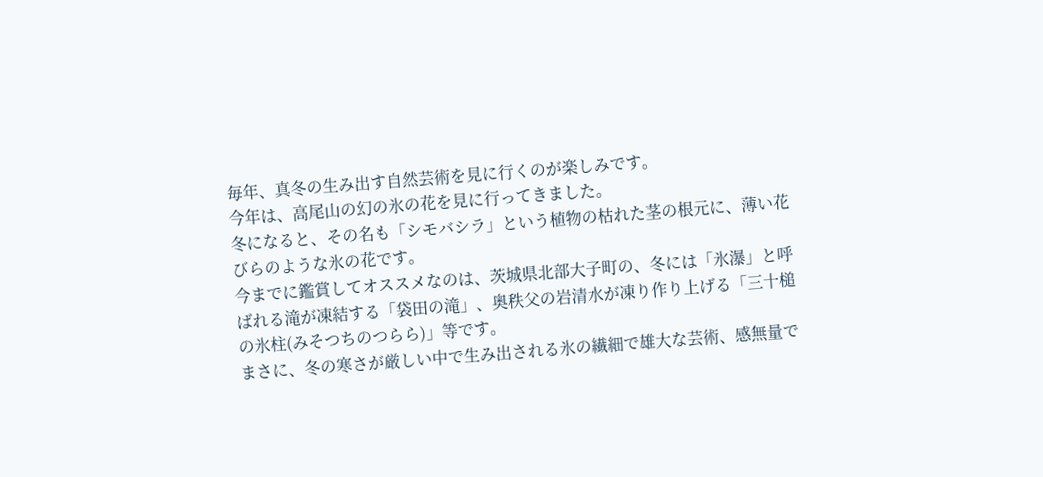毎年、真冬の生み出す自然芸術を見に行くのが楽しみです。
今年は、高尾山の幻の氷の花を見に行ってきました。
冬になると、その名も「シモバシラ」という植物の枯れた茎の根元に、薄い花びらのような氷の花です。
今までに鑑賞してオススメなのは、茨城県北部大子町の、冬には「氷瀑」と呼ばれる滝が凍結する「袋田の滝」、奥秩父の岩清水が凍り作り上げる「三十槌の氷柱(みそつちのつらら)」等です。
まさに、冬の寒さが厳しい中で生み出される氷の繊細で雄大な芸術、感無量で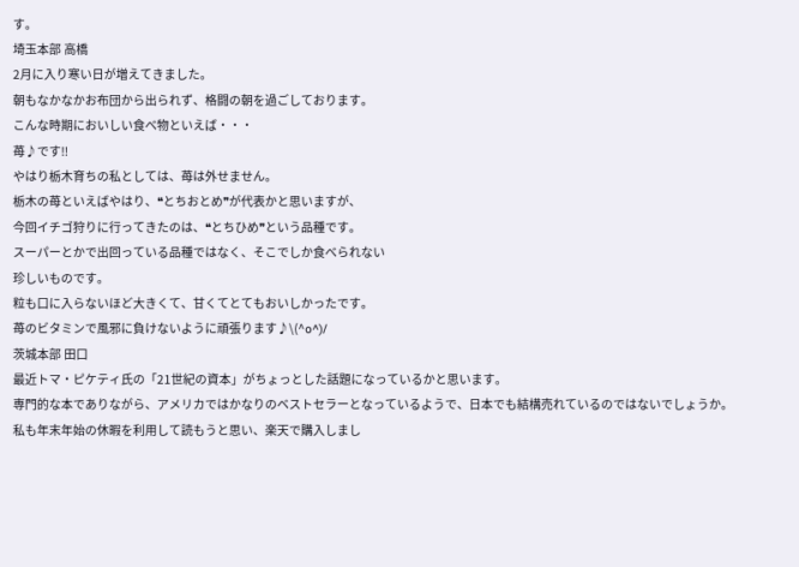す。
埼玉本部 高橋
2月に入り寒い日が増えてきました。
朝もなかなかお布団から出られず、格闘の朝を過ごしております。
こんな時期においしい食べ物といえば・・・
苺♪です‼
やはり栃木育ちの私としては、苺は外せません。
栃木の苺といえばやはり、❝とちおとめ❞が代表かと思いますが、
今回イチゴ狩りに行ってきたのは、❝とちひめ❞という品種です。
スーパーとかで出回っている品種ではなく、そこでしか食べられない
珍しいものです。
粒も口に入らないほど大きくて、甘くてとてもおいしかったです。
苺のビタミンで風邪に負けないように頑張ります♪\(^o^)/
茨城本部 田口
最近トマ・ピケティ氏の「21世紀の資本」がちょっとした話題になっているかと思います。
専門的な本でありながら、アメリカではかなりのベストセラーとなっているようで、日本でも結構売れているのではないでしょうか。
私も年末年始の休暇を利用して読もうと思い、楽天で購入しまし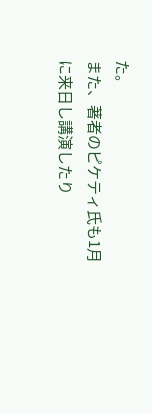た。
また、著者のピケティ氏も1月に来日し講演したり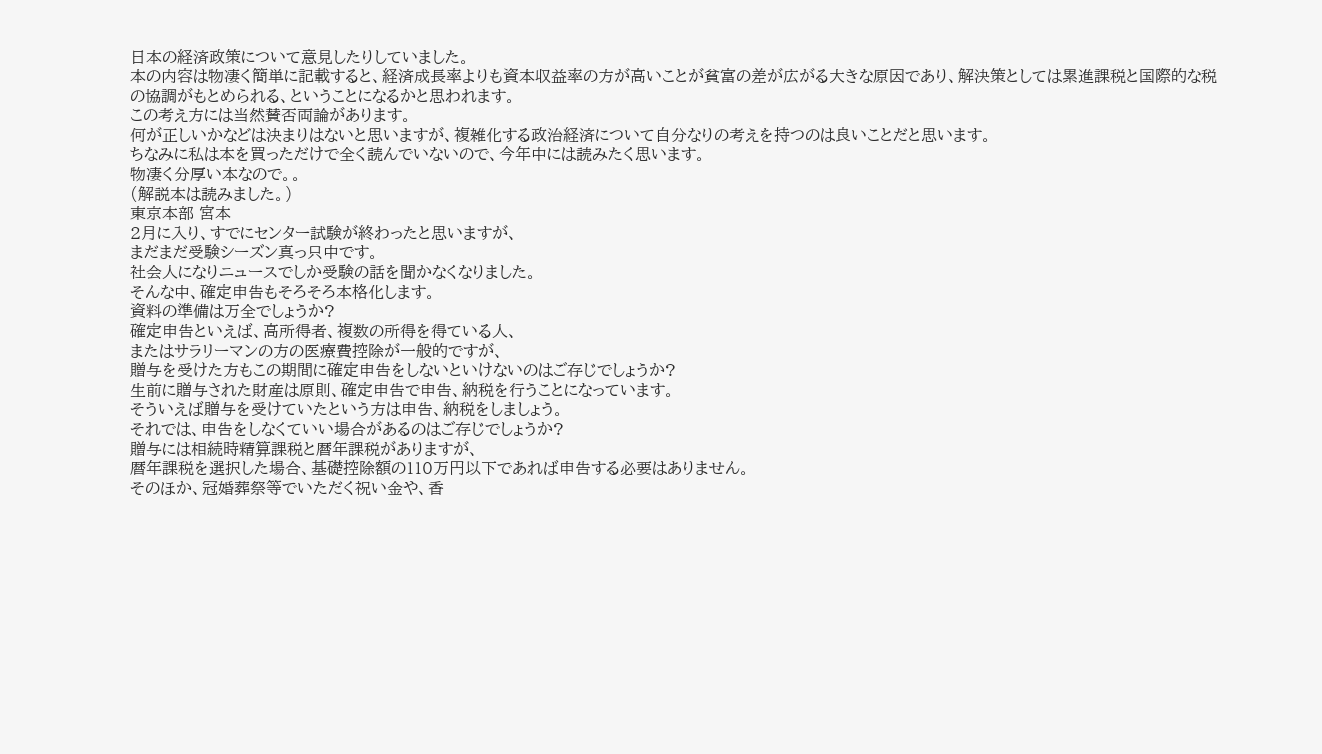日本の経済政策について意見したりしていました。
本の内容は物凄く簡単に記載すると、経済成長率よりも資本収益率の方が高いことが貧富の差が広がる大きな原因であり、解決策としては累進課税と国際的な税の協調がもとめられる、ということになるかと思われます。
この考え方には当然賛否両論があります。
何が正しいかなどは決まりはないと思いますが、複雑化する政治経済について自分なりの考えを持つのは良いことだと思います。
ちなみに私は本を買っただけで全く読んでいないので、今年中には読みたく思います。
物凄く分厚い本なので。。
(解説本は読みました。)
東京本部 宮本
2月に入り、すでにセンター試験が終わったと思いますが、
まだまだ受験シーズン真っ只中です。
社会人になりニュースでしか受験の話を聞かなくなりました。
そんな中、確定申告もそろそろ本格化します。
資料の準備は万全でしょうか?
確定申告といえば、高所得者、複数の所得を得ている人、
またはサラリーマンの方の医療費控除が一般的ですが、
贈与を受けた方もこの期間に確定申告をしないといけないのはご存じでしょうか?
生前に贈与された財産は原則、確定申告で申告、納税を行うことになっています。
そういえば贈与を受けていたという方は申告、納税をしましょう。
それでは、申告をしなくていい場合があるのはご存じでしょうか?
贈与には相続時精算課税と暦年課税がありますが、
暦年課税を選択した場合、基礎控除額の110万円以下であれば申告する必要はありません。
そのほか、冠婚葬祭等でいただく祝い金や、香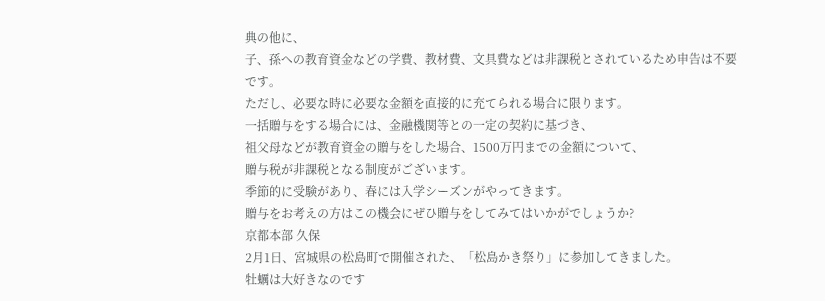典の他に、
子、孫への教育資金などの学費、教材費、文具費などは非課税とされているため申告は不要です。
ただし、必要な時に必要な金額を直接的に充てられる場合に限ります。
一括贈与をする場合には、金融機関等との一定の契約に基づき、
祖父母などが教育資金の贈与をした場合、1500万円までの金額について、
贈与税が非課税となる制度がございます。
季節的に受験があり、春には入学シーズンがやってきます。
贈与をお考えの方はこの機会にぜひ贈与をしてみてはいかがでしょうか?
京都本部 久保
2月1日、宮城県の松島町で開催された、「松島かき祭り」に参加してきました。
牡蠣は大好きなのです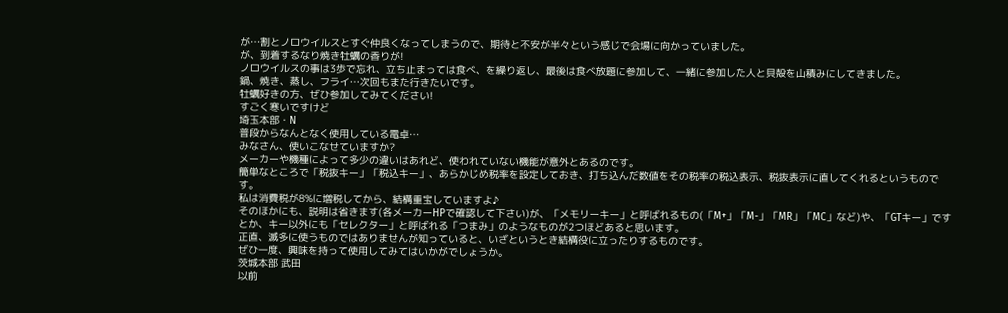が…割とノロウイルスとすぐ仲良くなってしまうので、期待と不安が半々という感じで会場に向かっていました。
が、到着するなり焼き牡蠣の香りが!
ノロウイルスの事は3歩で忘れ、立ち止まっては食べ、を繰り返し、最後は食べ放題に参加して、一緒に参加した人と貝殻を山積みにしてきました。
鍋、焼き、蒸し、フライ…次回もまた行きたいです。
牡蠣好きの方、ぜひ参加してみてください!
すごく寒いですけど
埼玉本部・N
普段からなんとなく使用している電卓…
みなさん、使いこなせていますか?
メーカーや機種によって多少の違いはあれど、使われていない機能が意外とあるのです。
簡単なところで「税抜キー」「税込キー」、あらかじめ税率を設定しておき、打ち込んだ数値をその税率の税込表示、税抜表示に直してくれるというものです。
私は消費税が8%に増税してから、結構重宝していますよ♪
そのほかにも、説明は省きます(各メーカーHPで確認して下さい)が、「メモリーキー」と呼ばれるもの(「M+」「M-」「MR」「MC」など)や、「GTキー」ですとか、キー以外にも「セレクター」と呼ばれる「つまみ」のようなものが2つほどあると思います。
正直、滅多に使うものではありませんが知っていると、いざというとき結構役に立ったりするものです。
ぜひ一度、興味を持って使用してみてはいかがでしょうか。
茨城本部 武田
以前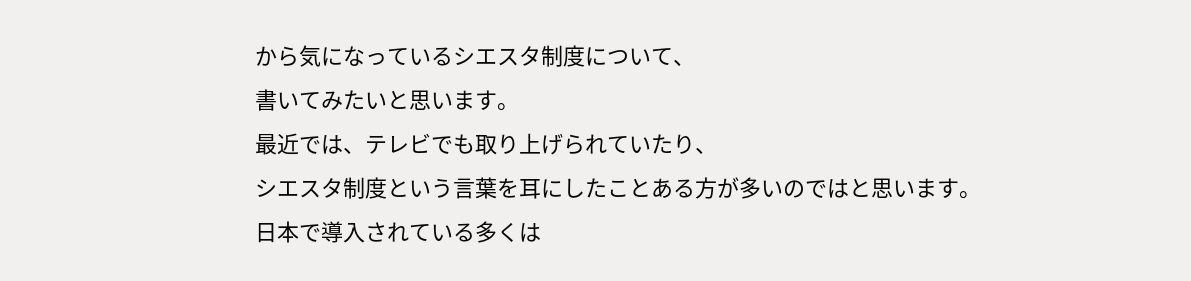から気になっているシエスタ制度について、
書いてみたいと思います。
最近では、テレビでも取り上げられていたり、
シエスタ制度という言葉を耳にしたことある方が多いのではと思います。
日本で導入されている多くは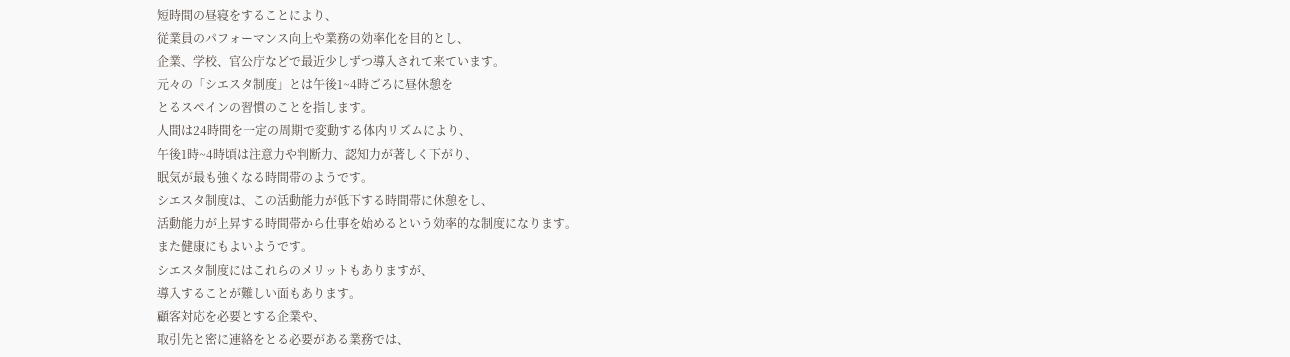短時間の昼寝をすることにより、
従業員のパフォーマンス向上や業務の効率化を目的とし、
企業、学校、官公庁などで最近少しずつ導入されて来ています。
元々の「シエスタ制度」とは午後1~4時ごろに昼休憩を
とるスペインの習慣のことを指します。
人間は24時間を一定の周期で変動する体内リズムにより、
午後1時~4時頃は注意力や判断力、認知力が著しく下がり、
眠気が最も強くなる時間帯のようです。
シエスタ制度は、この活動能力が低下する時間帯に休憩をし、
活動能力が上昇する時間帯から仕事を始めるという効率的な制度になります。
また健康にもよいようです。
シエスタ制度にはこれらのメリットもありますが、
導入することが難しい面もあります。
顧客対応を必要とする企業や、
取引先と密に連絡をとる必要がある業務では、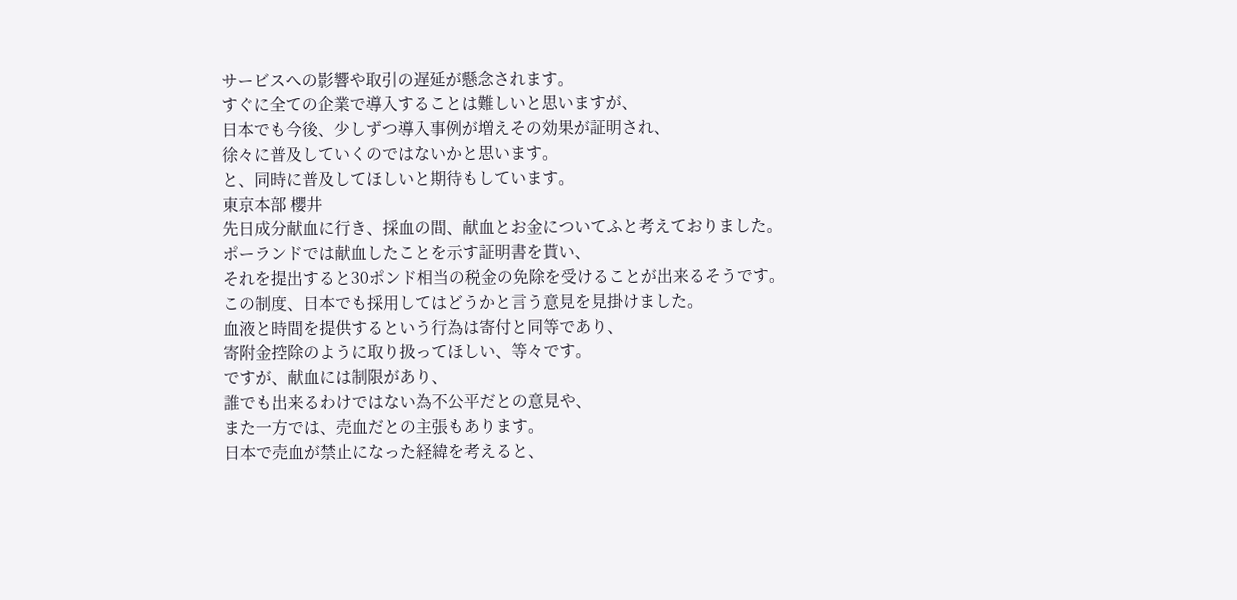サービスへの影響や取引の遅延が懸念されます。
すぐに全ての企業で導入することは難しいと思いますが、
日本でも今後、少しずつ導入事例が増えその効果が証明され、
徐々に普及していくのではないかと思います。
と、同時に普及してほしいと期待もしています。
東京本部 櫻井
先日成分献血に行き、採血の間、献血とお金についてふと考えておりました。
ポーランドでは献血したことを示す証明書を貰い、
それを提出すると30ポンド相当の税金の免除を受けることが出来るそうです。
この制度、日本でも採用してはどうかと言う意見を見掛けました。
血液と時間を提供するという行為は寄付と同等であり、
寄附金控除のように取り扱ってほしい、等々です。
ですが、献血には制限があり、
誰でも出来るわけではない為不公平だとの意見や、
また一方では、売血だとの主張もあります。
日本で売血が禁止になった経緯を考えると、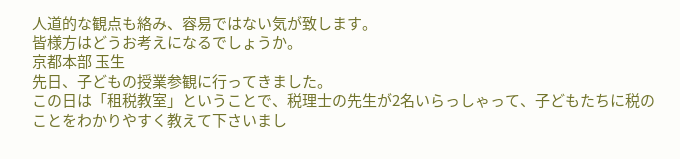人道的な観点も絡み、容易ではない気が致します。
皆様方はどうお考えになるでしょうか。
京都本部 玉生
先日、子どもの授業参観に行ってきました。
この日は「租税教室」ということで、税理士の先生が2名いらっしゃって、子どもたちに税のことをわかりやすく教えて下さいまし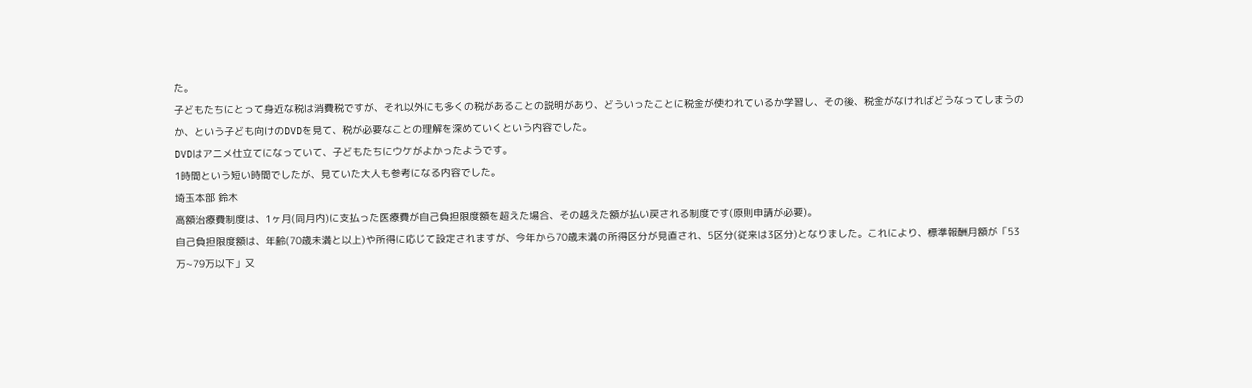た。
子どもたちにとって身近な税は消費税ですが、それ以外にも多くの税があることの説明があり、どういったことに税金が使われているか学習し、その後、税金がなければどうなってしまうのか、という子ども向けのDVDを見て、税が必要なことの理解を深めていくという内容でした。
DVDはアニメ仕立てになっていて、子どもたちにウケがよかったようです。
1時間という短い時間でしたが、見ていた大人も参考になる内容でした。
埼玉本部 鈴木
高額治療費制度は、1ヶ月(同月内)に支払った医療費が自己負担限度額を超えた場合、その越えた額が払い戻される制度です(原則申請が必要)。
自己負担限度額は、年齢(70歳未満と以上)や所得に応じて設定されますが、今年から70歳未満の所得区分が見直され、5区分(従来は3区分)となりました。これにより、標準報酬月額が「53万~79万以下」又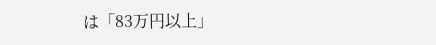は「83万円以上」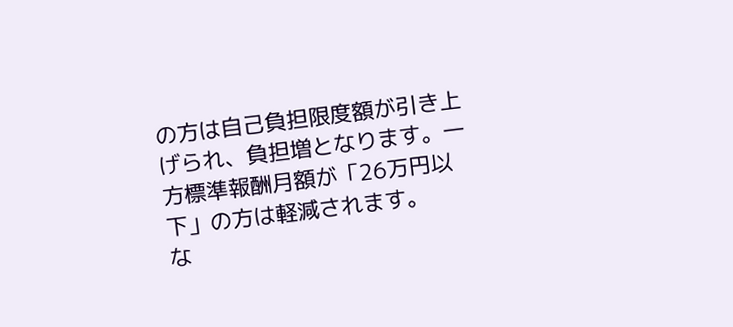の方は自己負担限度額が引き上げられ、負担増となります。一方標準報酬月額が「26万円以下」の方は軽減されます。
な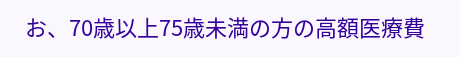お、70歳以上75歳未満の方の高額医療費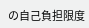の自己負担限度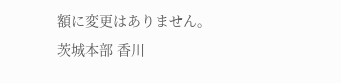額に変更はありません。
茨城本部 香川